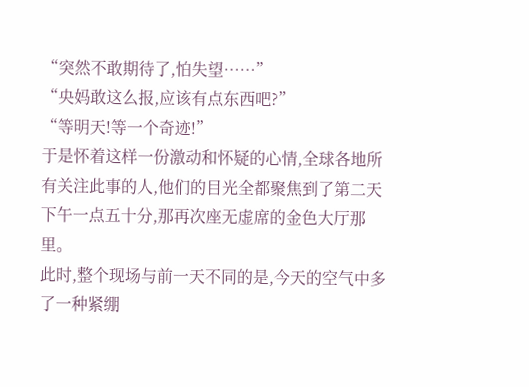“突然不敢期待了,怕失望……”
“央妈敢这么报,应该有点东西吧?”
“等明天!等一个奇迹!”
于是怀着这样一份激动和怀疑的心情,全球各地所有关注此事的人,他们的目光全都聚焦到了第二天下午一点五十分,那再次座无虚席的金色大厅那里。
此时,整个现场与前一天不同的是,今天的空气中多了一种紧绷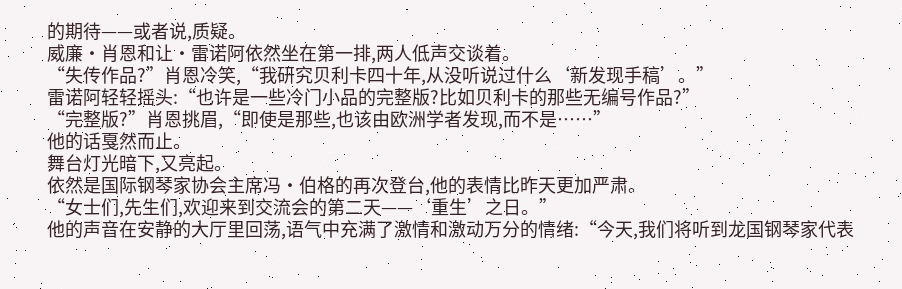的期待——或者说,质疑。
威廉·肖恩和让·雷诺阿依然坐在第一排,两人低声交谈着。
“失传作品?”肖恩冷笑,“我研究贝利卡四十年,从没听说过什么‘新发现手稿’。”
雷诺阿轻轻摇头:“也许是一些冷门小品的完整版?比如贝利卡的那些无编号作品?”
“完整版?”肖恩挑眉,“即使是那些,也该由欧洲学者发现,而不是……”
他的话戛然而止。
舞台灯光暗下,又亮起。
依然是国际钢琴家协会主席冯·伯格的再次登台,他的表情比昨天更加严肃。
“女士们,先生们,欢迎来到交流会的第二天——‘重生’之日。”
他的声音在安静的大厅里回荡,语气中充满了激情和激动万分的情绪:“今天,我们将听到龙国钢琴家代表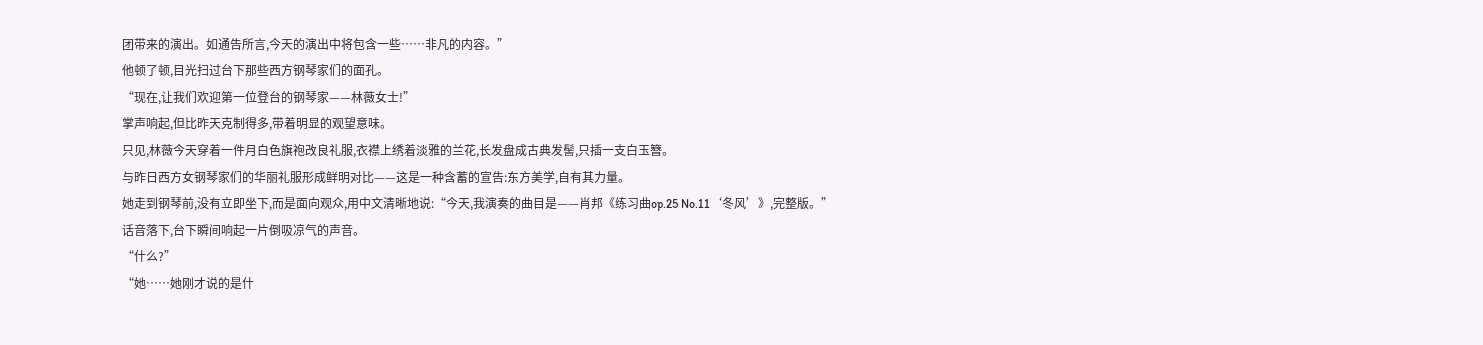团带来的演出。如通告所言,今天的演出中将包含一些……非凡的内容。”
他顿了顿,目光扫过台下那些西方钢琴家们的面孔。
“现在,让我们欢迎第一位登台的钢琴家——林薇女士!”
掌声响起,但比昨天克制得多,带着明显的观望意味。
只见,林薇今天穿着一件月白色旗袍改良礼服,衣襟上绣着淡雅的兰花,长发盘成古典发髻,只插一支白玉簪。
与昨日西方女钢琴家们的华丽礼服形成鲜明对比——这是一种含蓄的宣告:东方美学,自有其力量。
她走到钢琴前,没有立即坐下,而是面向观众,用中文清晰地说:“今天,我演奏的曲目是——肖邦《练习曲op.25 No.11‘冬风’》,完整版。”
话音落下,台下瞬间响起一片倒吸凉气的声音。
“什么?”
“她……她刚才说的是什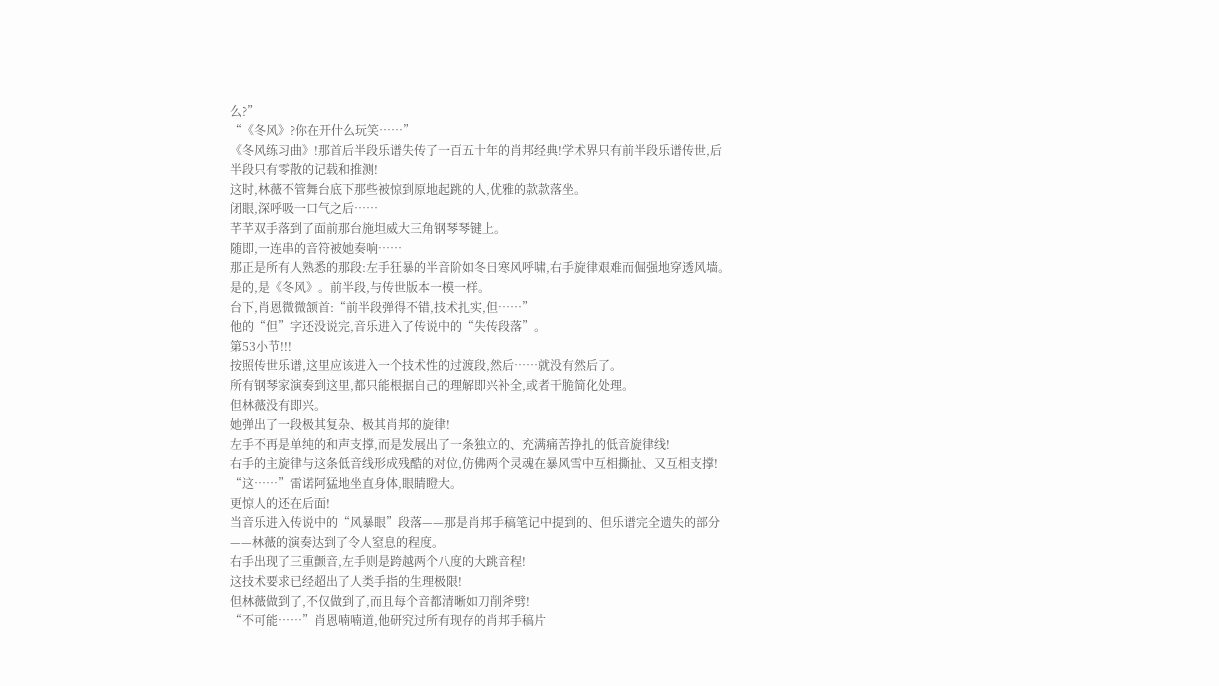么?”
“《冬风》?你在开什么玩笑……”
《冬风练习曲》!那首后半段乐谱失传了一百五十年的肖邦经典!学术界只有前半段乐谱传世,后半段只有零散的记载和推测!
这时,林薇不管舞台底下那些被惊到原地起跳的人,优雅的款款落坐。
闭眼,深呼吸一口气之后……
芊芊双手落到了面前那台施坦威大三角钢琴琴键上。
随即,一连串的音符被她奏响……
那正是所有人熟悉的那段:左手狂暴的半音阶如冬日寒风呼啸,右手旋律艰难而倔强地穿透风墙。
是的,是《冬风》。前半段,与传世版本一模一样。
台下,肖恩微微颔首:“前半段弹得不错,技术扎实,但……”
他的“但”字还没说完,音乐进入了传说中的“失传段落”。
第53小节!!!
按照传世乐谱,这里应该进入一个技术性的过渡段,然后……就没有然后了。
所有钢琴家演奏到这里,都只能根据自己的理解即兴补全,或者干脆简化处理。
但林薇没有即兴。
她弹出了一段极其复杂、极其肖邦的旋律!
左手不再是单纯的和声支撑,而是发展出了一条独立的、充满痛苦挣扎的低音旋律线!
右手的主旋律与这条低音线形成残酷的对位,仿佛两个灵魂在暴风雪中互相撕扯、又互相支撑!
“这……”雷诺阿猛地坐直身体,眼睛瞪大。
更惊人的还在后面!
当音乐进入传说中的“风暴眼”段落——那是肖邦手稿笔记中提到的、但乐谱完全遗失的部分——林薇的演奏达到了令人窒息的程度。
右手出现了三重颤音,左手则是跨越两个八度的大跳音程!
这技术要求已经超出了人类手指的生理极限!
但林薇做到了,不仅做到了,而且每个音都清晰如刀削斧劈!
“不可能……”肖恩喃喃道,他研究过所有现存的肖邦手稿片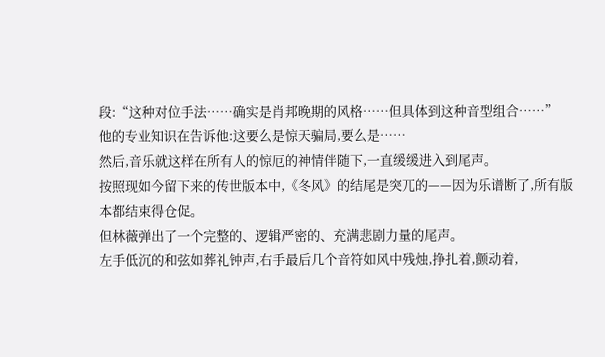段:“这种对位手法……确实是肖邦晚期的风格……但具体到这种音型组合……”
他的专业知识在告诉他:这要么是惊天骗局,要么是……
然后,音乐就这样在所有人的惊厄的神情伴随下,一直缓缓进入到尾声。
按照现如今留下来的传世版本中,《冬风》的结尾是突兀的——因为乐谱断了,所有版本都结束得仓促。
但林薇弹出了一个完整的、逻辑严密的、充满悲剧力量的尾声。
左手低沉的和弦如葬礼钟声,右手最后几个音符如风中残烛,挣扎着,颤动着,